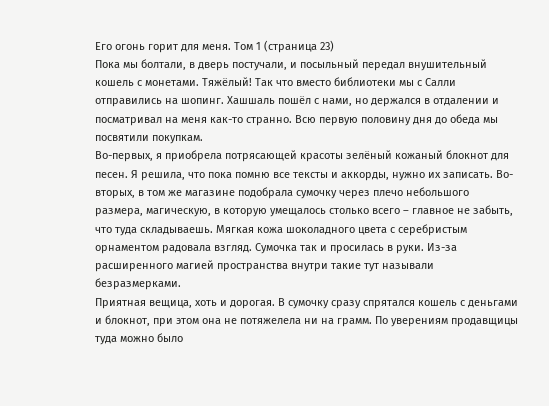Его огонь горит для меня. Том 1 (страница 23)
Пока мы болтали, в дверь постучали, и посыльный передал внушительный кошель с монетами. Тяжёлый! Так что вместо библиотеки мы с Салли отправились на шопинг. Хашшаль пошёл с нами, но держался в отдалении и посматривал на меня как-то странно. Всю первую половину дня до обеда мы посвятили покупкам.
Во-первых, я приобрела потрясающей красоты зелёный кожаный блокнот для песен. Я решила, что пока помню все тексты и аккорды, нужно их записать. Во-вторых, в том же магазине подобрала сумочку через плечо небольшого размера, магическую, в которую умещалось столько всего – главное не забыть, что туда складываешь. Мягкая кожа шоколадного цвета с серебристым орнаментом радовала взгляд. Сумочка так и просилась в руки. Из-за расширенного магией пространства внутри такие тут называли безразмерками.
Приятная вещица, хоть и дорогая. В сумочку сразу спрятался кошель с деньгами и блокнот, при этом она не потяжелела ни на грамм. По уверениям продавщицы туда можно было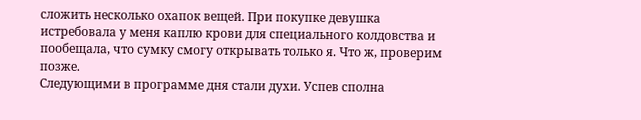сложить несколько охапок вещей. При покупке девушка истребовала у меня каплю крови для специального колдовства и пообещала, что сумку смогу открывать только я. Что ж, проверим позже.
Следующими в программе дня стали духи. Успев сполна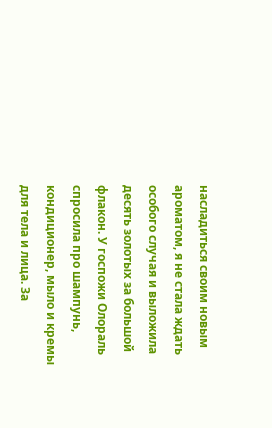насладиться своим новым ароматом, я не стала ждать особого случая и выложила десять золотых за большой флакон. У госпожи Олораль спросила про шампунь, кондиционер, мыло и кремы для тела и лица. За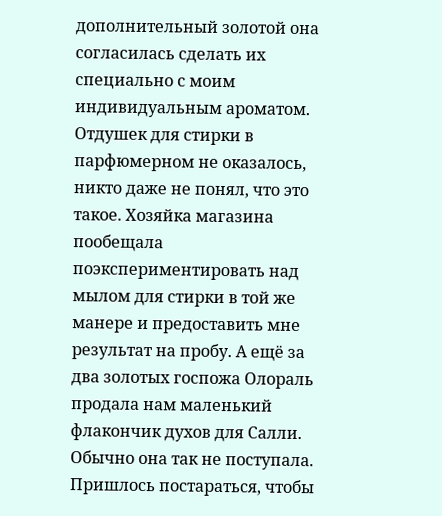дополнительный золотой она согласилась сделать их специально с моим индивидуальным ароматом.
Отдушек для стирки в парфюмерном не оказалось, никто даже не понял, что это такое. Хозяйка магазина пообещала поэкспериментировать над мылом для стирки в той же манере и предоставить мне результат на пробу. А ещё за два золотых госпожа Олораль продала нам маленький флакончик духов для Салли. Обычно она так не поступала. Пришлось постараться, чтобы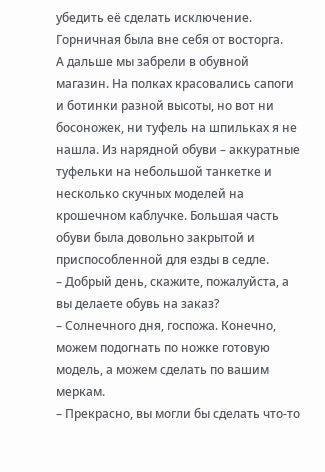убедить её сделать исключение. Горничная была вне себя от восторга.
А дальше мы забрели в обувной магазин. На полках красовались сапоги и ботинки разной высоты, но вот ни босоножек, ни туфель на шпильках я не нашла. Из нарядной обуви – аккуратные туфельки на небольшой танкетке и несколько скучных моделей на крошечном каблучке. Большая часть обуви была довольно закрытой и приспособленной для езды в седле.
– Добрый день, скажите, пожалуйста, а вы делаете обувь на заказ?
– Солнечного дня, госпожа. Конечно, можем подогнать по ножке готовую модель, а можем сделать по вашим меркам.
– Прекрасно, вы могли бы сделать что-то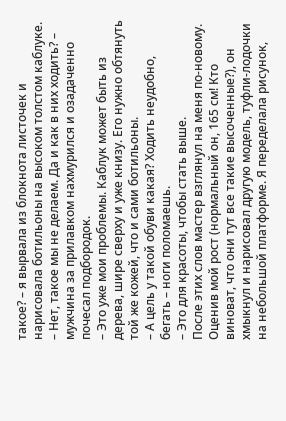такое? – я вырвала из блокнота листочек и нарисовала ботильоны на высоком толстом каблуке.
– Нет, такое мы не делаем. Да и как в них ходить? – мужчина за прилавком нахмурился и озадаченно почесал подбородок.
– Это уже мои проблемы. Каблук может быть из дерева, шире сверху и уже книзу. Его нужно обтянуть той же кожей, что и сами ботильоны.
– А цель у такой обуви какая? Ходить неудобно, бегать – ноги поломаешь.
– Это для красоты, чтобы стать выше.
После этих слов мастер взглянул на меня по-новому. Оценив мой рост (нормальный он, 165 см! Кто виноват, что они тут все такие высоченные?), он хмыкнул и нарисовал другую модель, туфли-лодочки на небольшой платформе. Я переделала рисунок,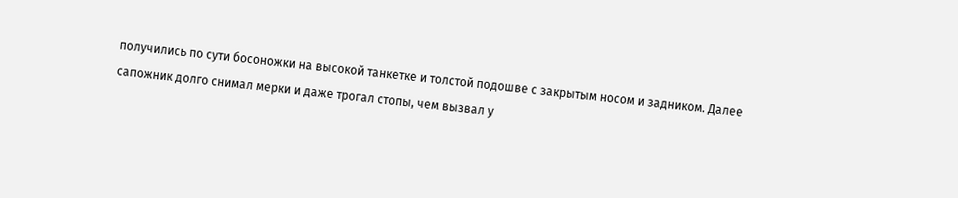получились по сути босоножки на высокой танкетке и толстой подошве с закрытым носом и задником. Далее сапожник долго снимал мерки и даже трогал стопы, чем вызвал у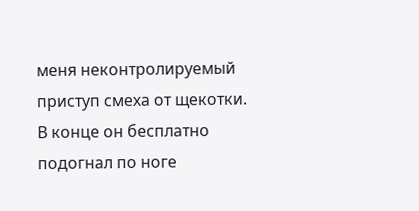меня неконтролируемый приступ смеха от щекотки.
В конце он бесплатно подогнал по ноге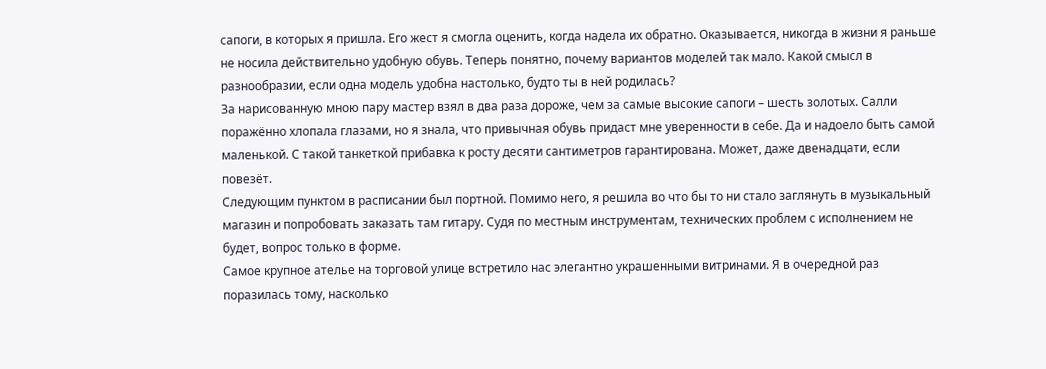сапоги, в которых я пришла. Его жест я смогла оценить, когда надела их обратно. Оказывается, никогда в жизни я раньше не носила действительно удобную обувь. Теперь понятно, почему вариантов моделей так мало. Какой смысл в разнообразии, если одна модель удобна настолько, будто ты в ней родилась?
За нарисованную мною пару мастер взял в два раза дороже, чем за самые высокие сапоги – шесть золотых. Салли поражённо хлопала глазами, но я знала, что привычная обувь придаст мне уверенности в себе. Да и надоело быть самой маленькой. С такой танкеткой прибавка к росту десяти сантиметров гарантирована. Может, даже двенадцати, если повезёт.
Следующим пунктом в расписании был портной. Помимо него, я решила во что бы то ни стало заглянуть в музыкальный магазин и попробовать заказать там гитару. Судя по местным инструментам, технических проблем с исполнением не будет, вопрос только в форме.
Самое крупное ателье на торговой улице встретило нас элегантно украшенными витринами. Я в очередной раз поразилась тому, насколько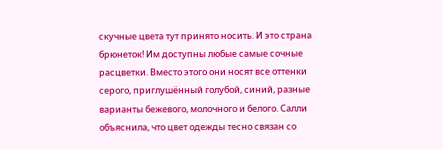скучные цвета тут принято носить. И это страна брюнеток! Им доступны любые самые сочные расцветки. Вместо этого они носят все оттенки серого, приглушённый голубой, синий, разные варианты бежевого, молочного и белого. Салли объяснила, что цвет одежды тесно связан со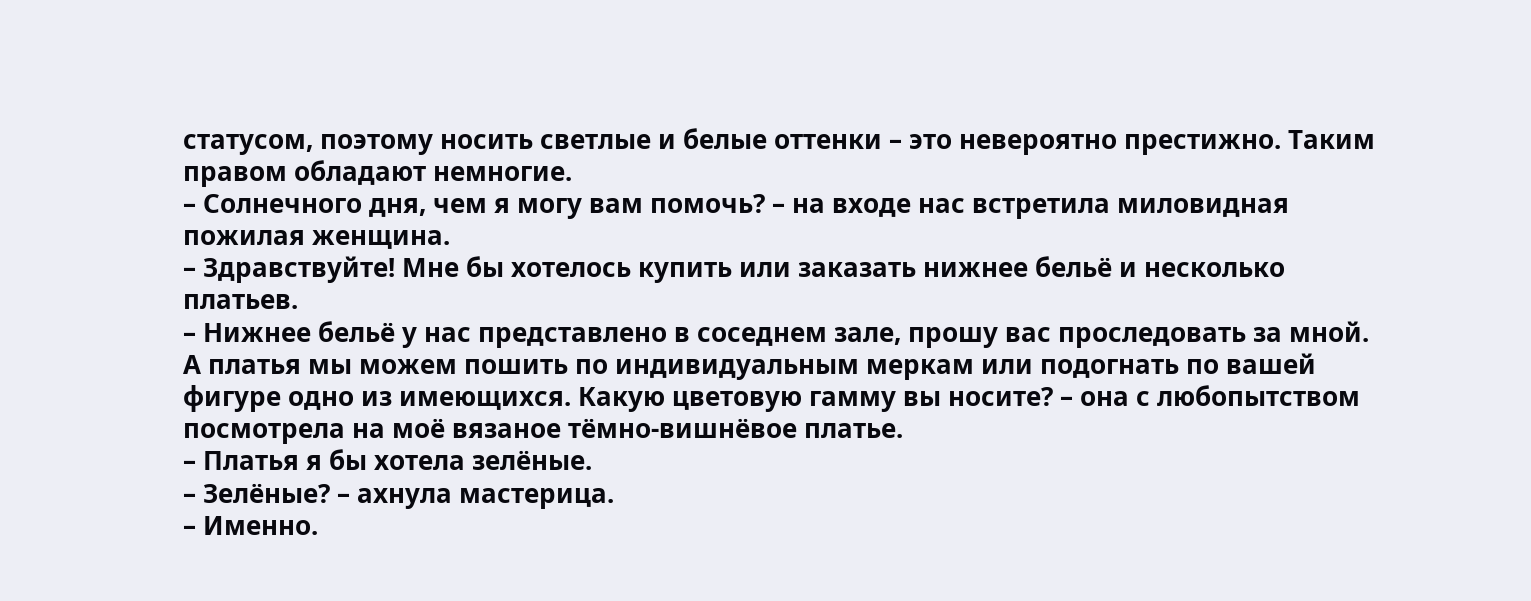статусом, поэтому носить светлые и белые оттенки – это невероятно престижно. Таким правом обладают немногие.
– Солнечного дня, чем я могу вам помочь? – на входе нас встретила миловидная пожилая женщина.
– Здравствуйте! Мне бы хотелось купить или заказать нижнее бельё и несколько платьев.
– Нижнее бельё у нас представлено в соседнем зале, прошу вас проследовать за мной. А платья мы можем пошить по индивидуальным меркам или подогнать по вашей фигуре одно из имеющихся. Какую цветовую гамму вы носите? – она с любопытством посмотрела на моё вязаное тёмно-вишнёвое платье.
– Платья я бы хотела зелёные.
– Зелёные? – ахнула мастерица.
– Именно.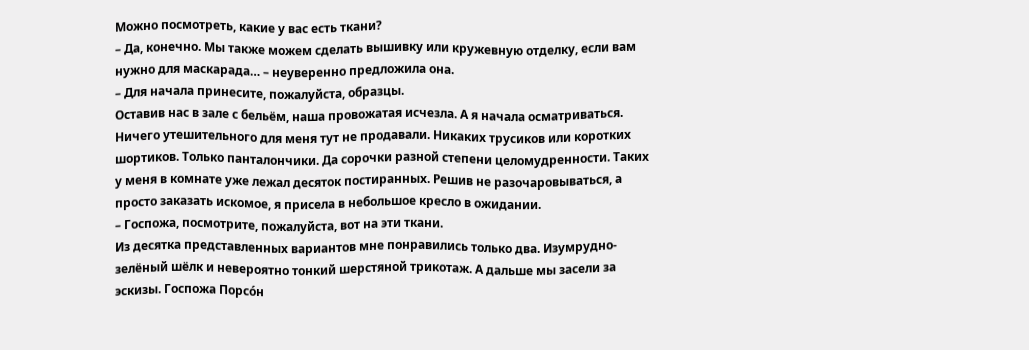Можно посмотреть, какие у вас есть ткани?
– Да, конечно. Мы также можем сделать вышивку или кружевную отделку, если вам нужно для маскарада… – неуверенно предложила она.
– Для начала принесите, пожалуйста, образцы.
Оставив нас в зале с бельём, наша провожатая исчезла. А я начала осматриваться. Ничего утешительного для меня тут не продавали. Никаких трусиков или коротких шортиков. Только панталончики. Да сорочки разной степени целомудренности. Таких у меня в комнате уже лежал десяток постиранных. Решив не разочаровываться, а просто заказать искомое, я присела в небольшое кресло в ожидании.
– Госпожа, посмотрите, пожалуйста, вот на эти ткани.
Из десятка представленных вариантов мне понравились только два. Изумрудно-зелёный шёлк и невероятно тонкий шерстяной трикотаж. А дальше мы засели за эскизы. Госпожа Порсо́н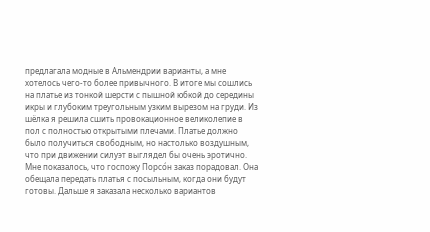предлагала модные в Альмендрии варианты, а мне хотелось чего-то более привычного. В итоге мы сошлись на платье из тонкой шерсти с пышной юбкой до середины икры и глубоким треугольным узким вырезом на груди. Из шёлка я решила сшить провокационное великолепие в пол с полностью открытыми плечами. Платье должно было получиться свободным, но настолько воздушным, что при движении силуэт выглядел бы очень эротично.
Мне показалось, что госпожу Порсо́н заказ порадовал. Она обещала передать платья с посыльным, когда они будут готовы. Дальше я заказала несколько вариантов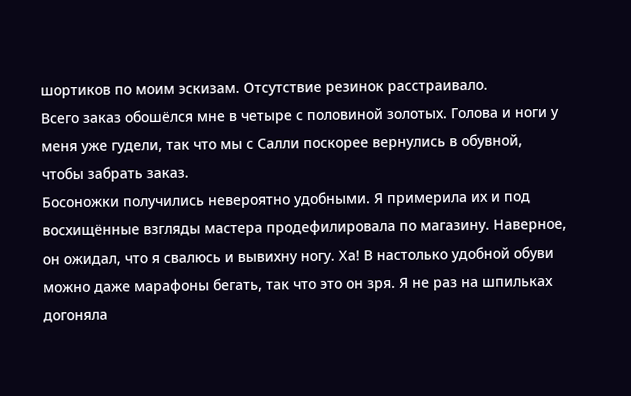шортиков по моим эскизам. Отсутствие резинок расстраивало.
Всего заказ обошёлся мне в четыре с половиной золотых. Голова и ноги у меня уже гудели, так что мы с Салли поскорее вернулись в обувной, чтобы забрать заказ.
Босоножки получились невероятно удобными. Я примерила их и под восхищённые взгляды мастера продефилировала по магазину. Наверное, он ожидал, что я свалюсь и вывихну ногу. Ха! В настолько удобной обуви можно даже марафоны бегать, так что это он зря. Я не раз на шпильках догоняла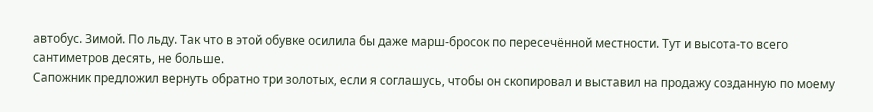автобус. Зимой. По льду. Так что в этой обувке осилила бы даже марш-бросок по пересечённой местности. Тут и высота-то всего сантиметров десять, не больше.
Сапожник предложил вернуть обратно три золотых, если я соглашусь, чтобы он скопировал и выставил на продажу созданную по моему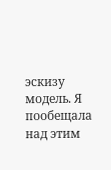эскизу модель. Я пообещала над этим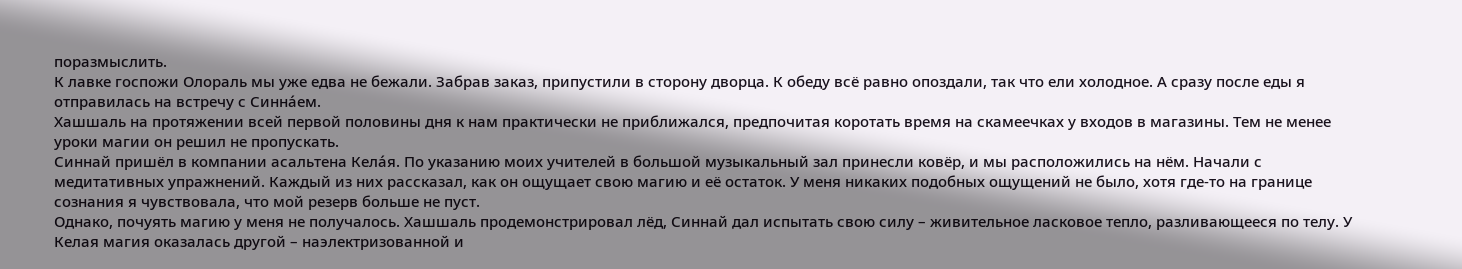поразмыслить.
К лавке госпожи Олораль мы уже едва не бежали. Забрав заказ, припустили в сторону дворца. К обеду всё равно опоздали, так что ели холодное. А сразу после еды я отправилась на встречу с Синна́ем.
Хашшаль на протяжении всей первой половины дня к нам практически не приближался, предпочитая коротать время на скамеечках у входов в магазины. Тем не менее уроки магии он решил не пропускать.
Синнай пришёл в компании асальтена Кела́я. По указанию моих учителей в большой музыкальный зал принесли ковёр, и мы расположились на нём. Начали с медитативных упражнений. Каждый из них рассказал, как он ощущает свою магию и её остаток. У меня никаких подобных ощущений не было, хотя где-то на границе сознания я чувствовала, что мой резерв больше не пуст.
Однако, почуять магию у меня не получалось. Хашшаль продемонстрировал лёд, Синнай дал испытать свою силу – живительное ласковое тепло, разливающееся по телу. У Келая магия оказалась другой – наэлектризованной и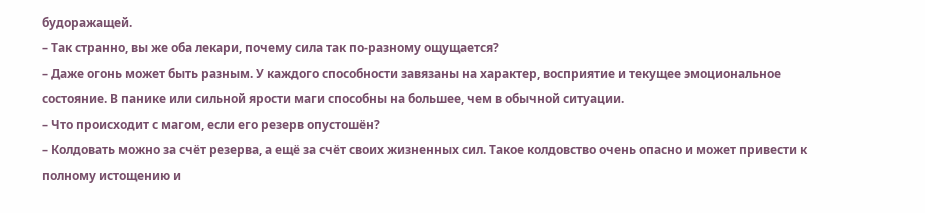будоражащей.
– Так странно, вы же оба лекари, почему сила так по-разному ощущается?
– Даже огонь может быть разным. У каждого способности завязаны на характер, восприятие и текущее эмоциональное состояние. В панике или сильной ярости маги способны на большее, чем в обычной ситуации.
– Что происходит с магом, если его резерв опустошён?
– Колдовать можно за счёт резерва, а ещё за счёт своих жизненных сил. Такое колдовство очень опасно и может привести к полному истощению и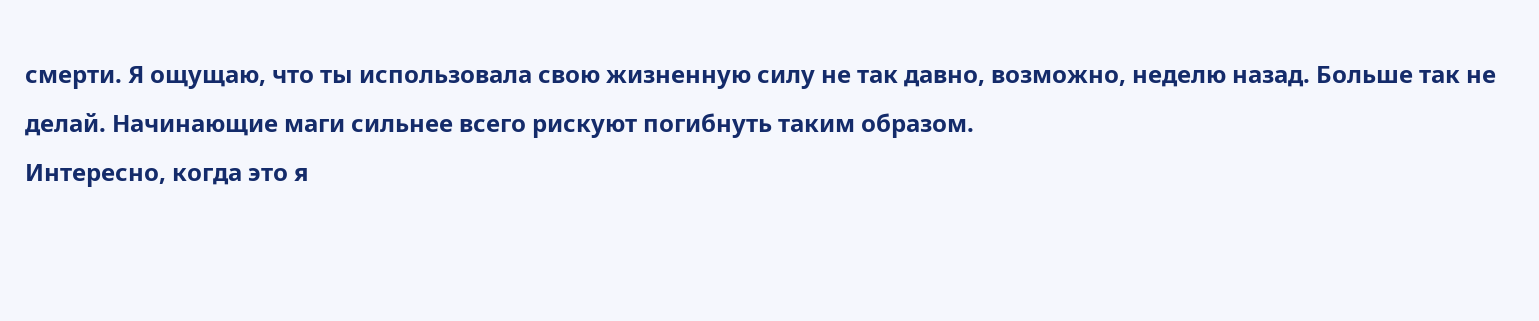смерти. Я ощущаю, что ты использовала свою жизненную силу не так давно, возможно, неделю назад. Больше так не делай. Начинающие маги сильнее всего рискуют погибнуть таким образом.
Интересно, когда это я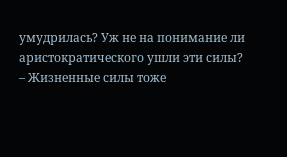умудрилась? Уж не на понимание ли аристократического ушли эти силы?
– Жизненные силы тоже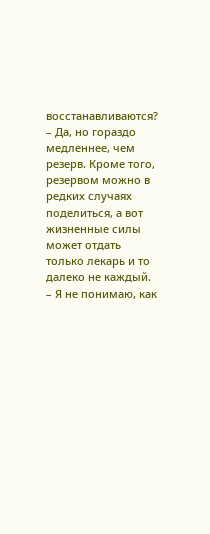восстанавливаются?
– Да, но гораздо медленнее, чем резерв. Кроме того, резервом можно в редких случаях поделиться, а вот жизненные силы может отдать только лекарь и то далеко не каждый.
– Я не понимаю, как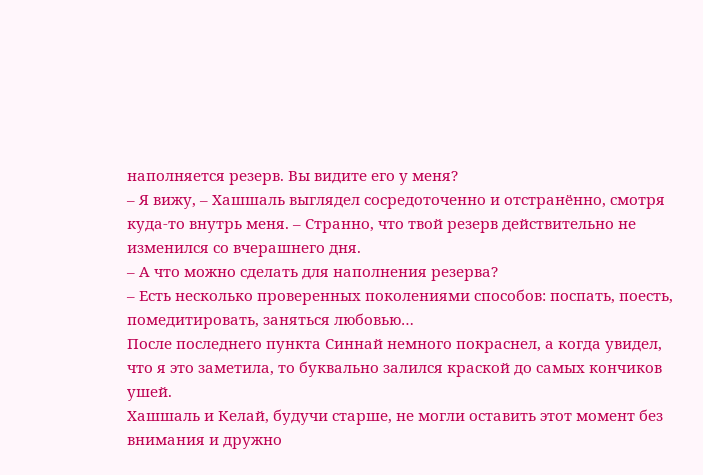наполняется резерв. Вы видите его у меня?
– Я вижу, – Хашшаль выглядел сосредоточенно и отстранённо, смотря куда-то внутрь меня. – Странно, что твой резерв действительно не изменился со вчерашнего дня.
– А что можно сделать для наполнения резерва?
– Есть несколько проверенных поколениями способов: поспать, поесть, помедитировать, заняться любовью…
После последнего пункта Синнай немного покраснел, а когда увидел, что я это заметила, то буквально залился краской до самых кончиков ушей.
Хашшаль и Келай, будучи старше, не могли оставить этот момент без внимания и дружно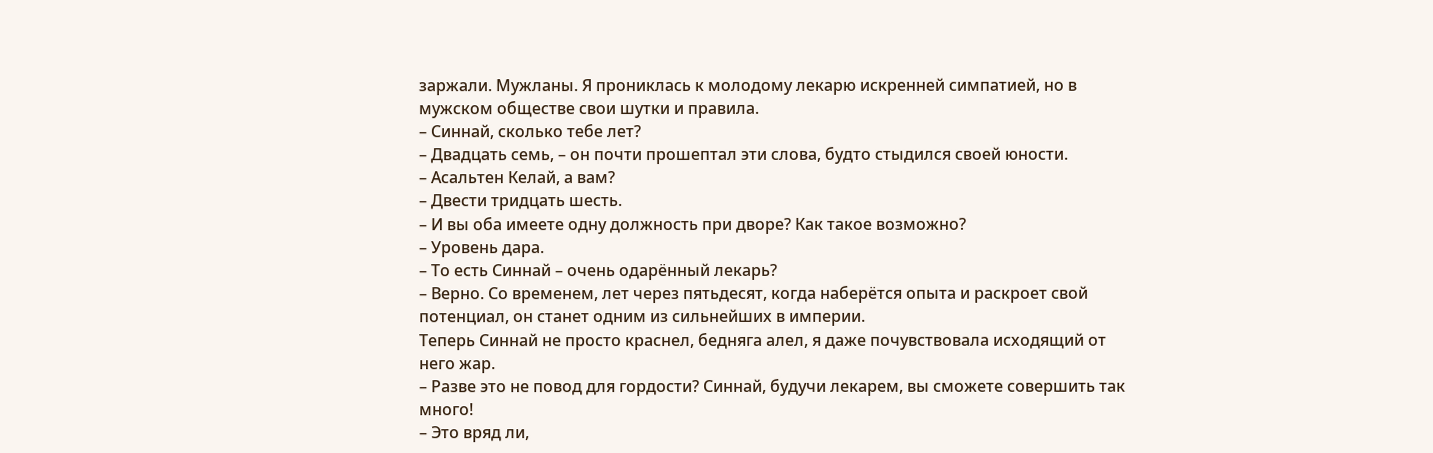заржали. Мужланы. Я прониклась к молодому лекарю искренней симпатией, но в мужском обществе свои шутки и правила.
– Синнай, сколько тебе лет?
– Двадцать семь, – он почти прошептал эти слова, будто стыдился своей юности.
– Асальтен Келай, а вам?
– Двести тридцать шесть.
– И вы оба имеете одну должность при дворе? Как такое возможно?
– Уровень дара.
– То есть Синнай – очень одарённый лекарь?
– Верно. Со временем, лет через пятьдесят, когда наберётся опыта и раскроет свой потенциал, он станет одним из сильнейших в империи.
Теперь Синнай не просто краснел, бедняга алел, я даже почувствовала исходящий от него жар.
– Разве это не повод для гордости? Синнай, будучи лекарем, вы сможете совершить так много!
– Это вряд ли,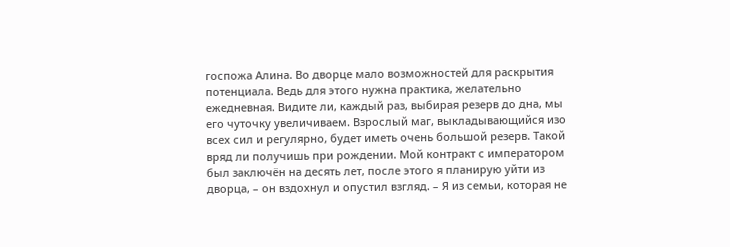госпожа Алина. Во дворце мало возможностей для раскрытия потенциала. Ведь для этого нужна практика, желательно ежедневная. Видите ли, каждый раз, выбирая резерв до дна, мы его чуточку увеличиваем. Взрослый маг, выкладывающийся изо всех сил и регулярно, будет иметь очень большой резерв. Такой вряд ли получишь при рождении. Мой контракт с императором был заключён на десять лет, после этого я планирую уйти из дворца, – он вздохнул и опустил взгляд. – Я из семьи, которая не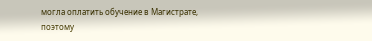могла оплатить обучение в Магистрате, поэтому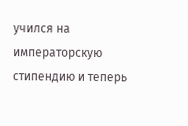учился на императорскую стипендию и теперь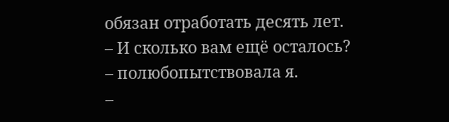обязан отработать десять лет.
– И сколько вам ещё осталось? – полюбопытствовала я.
–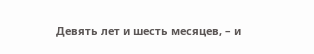Девять лет и шесть месяцев, – и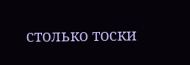столько тоски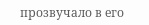прозвучало в его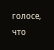голосе, что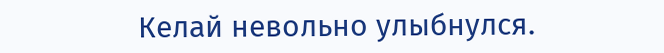Келай невольно улыбнулся.